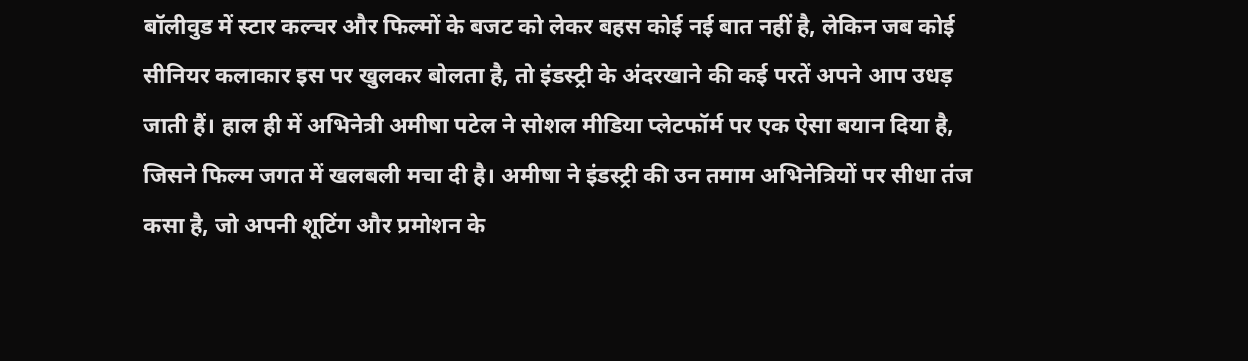बॉलीवुड में स्टार कल्चर और फिल्मों के बजट को लेकर बहस कोई नई बात नहीं है, लेकिन जब कोई सीनियर कलाकार इस पर खुलकर बोलता है, तो इंडस्ट्री के अंदरखाने की कई परतें अपने आप उधड़ जाती हैं। हाल ही में अभिनेत्री अमीषा पटेल ने सोशल मीडिया प्लेटफॉर्म पर एक ऐसा बयान दिया है, जिसने फिल्म जगत में खलबली मचा दी है। अमीषा ने इंडस्ट्री की उन तमाम अभिनेत्रियों पर सीधा तंज कसा है, जो अपनी शूटिंग और प्रमोशन के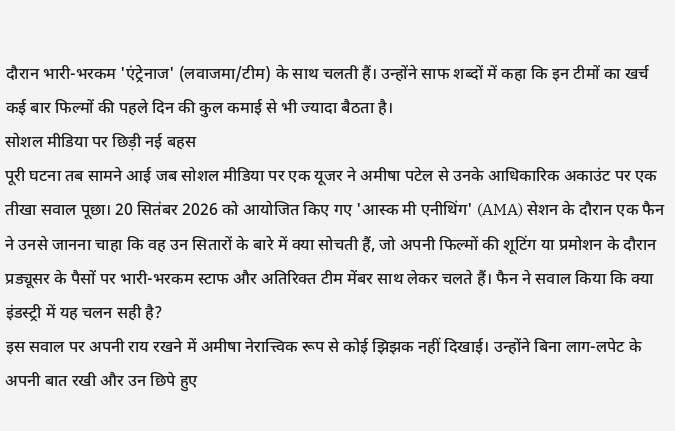दौरान भारी-भरकम 'एंट्रेनाज' (लवाजमा/टीम) के साथ चलती हैं। उन्होंने साफ शब्दों में कहा कि इन टीमों का खर्च कई बार फिल्मों की पहले दिन की कुल कमाई से भी ज्यादा बैठता है।
सोशल मीडिया पर छिड़ी नई बहस
पूरी घटना तब सामने आई जब सोशल मीडिया पर एक यूजर ने अमीषा पटेल से उनके आधिकारिक अकाउंट पर एक तीखा सवाल पूछा। 20 सितंबर 2026 को आयोजित किए गए 'आस्क मी एनीथिंग' (AMA) सेशन के दौरान एक फैन ने उनसे जानना चाहा कि वह उन सितारों के बारे में क्या सोचती हैं, जो अपनी फिल्मों की शूटिंग या प्रमोशन के दौरान प्रड्यूसर के पैसों पर भारी-भरकम स्टाफ और अतिरिक्त टीम मेंबर साथ लेकर चलते हैं। फैन ने सवाल किया कि क्या इंडस्ट्री में यह चलन सही है?
इस सवाल पर अपनी राय रखने में अमीषा नेरात्त्विक रूप से कोई झिझक नहीं दिखाई। उन्होंने बिना लाग-लपेट के अपनी बात रखी और उन छिपे हुए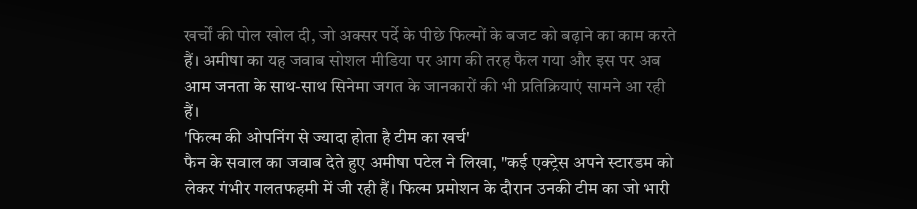खर्चों की पोल खोल दी, जो अक्सर पर्दे के पीछे फिल्मों के बजट को बढ़ाने का काम करते हैं। अमीषा का यह जवाब सोशल मीडिया पर आग की तरह फैल गया और इस पर अब आम जनता के साथ-साथ सिनेमा जगत के जानकारों की भी प्रतिक्रियाएं सामने आ रही हैं।
'फिल्म की ओपनिंग से ज्यादा होता है टीम का खर्च'
फैन के सवाल का जवाब देते हुए अमीषा पटेल ने लिखा, "कई एक्ट्रेस अपने स्टारडम को लेकर गंभीर गलतफहमी में जी रही हैं। फिल्म प्रमोशन के दौरान उनकी टीम का जो भारी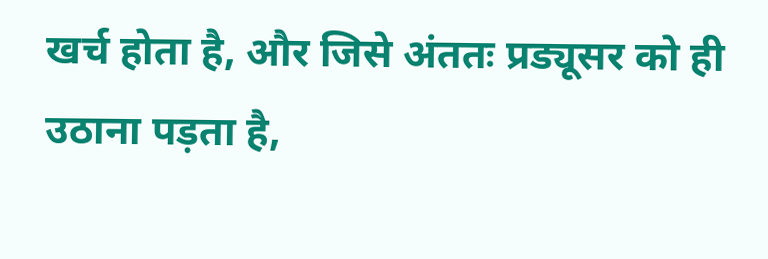खर्च होता है, और जिसे अंततः प्रड्यूसर को ही उठाना पड़ता है,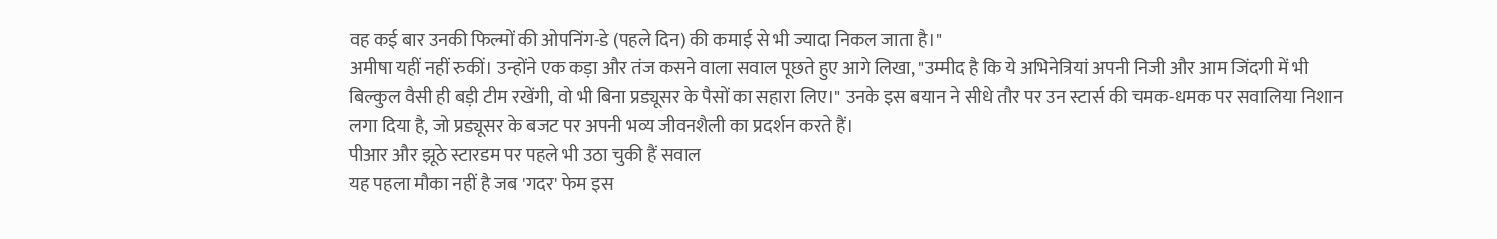वह कई बार उनकी फिल्मों की ओपनिंग-डे (पहले दिन) की कमाई से भी ज्यादा निकल जाता है।"
अमीषा यहीं नहीं रुकीं। उन्होंने एक कड़ा और तंज कसने वाला सवाल पूछते हुए आगे लिखा, "उम्मीद है कि ये अभिनेत्रियां अपनी निजी और आम जिंदगी में भी बिल्कुल वैसी ही बड़ी टीम रखेंगी, वो भी बिना प्रड्यूसर के पैसों का सहारा लिए।" उनके इस बयान ने सीधे तौर पर उन स्टार्स की चमक-धमक पर सवालिया निशान लगा दिया है, जो प्रड्यूसर के बजट पर अपनी भव्य जीवनशैली का प्रदर्शन करते हैं।
पीआर और झूठे स्टारडम पर पहले भी उठा चुकी हैं सवाल
यह पहला मौका नहीं है जब 'गदर' फेम इस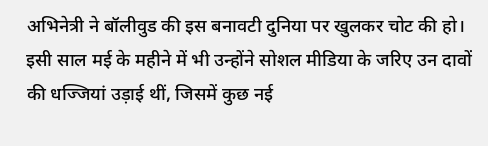अभिनेत्री ने बॉलीवुड की इस बनावटी दुनिया पर खुलकर चोट की हो। इसी साल मई के महीने में भी उन्होंने सोशल मीडिया के जरिए उन दावों की धज्जियां उड़ाई थीं, जिसमें कुछ नई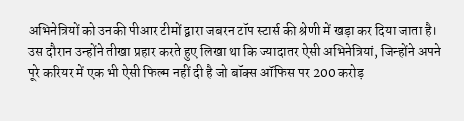अभिनेत्रियों को उनकी पीआर टीमों द्वारा जबरन टॉप स्टार्स की श्रेणी में खड़ा कर दिया जाता है।
उस दौरान उन्होंने तीखा प्रहार करते हुए लिखा था कि ज्यादातर ऐसी अभिनेत्रियां, जिन्होंने अपने पूरे करियर में एक भी ऐसी फिल्म नहीं दी है जो बॉक्स ऑफिस पर 200 करोड़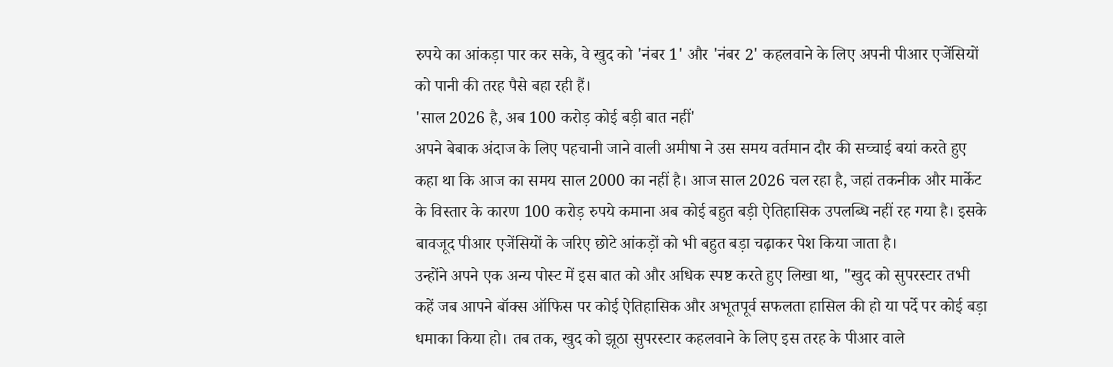रुपये का आंकड़ा पार कर सके, वे खुद को 'नंबर 1' और 'नंबर 2' कहलवाने के लिए अपनी पीआर एजेंसियों को पानी की तरह पैसे बहा रही हैं।
'साल 2026 है, अब 100 करोड़ कोई बड़ी बात नहीं'
अपने बेबाक अंदाज के लिए पहचानी जाने वाली अमीषा ने उस समय वर्तमान दौर की सच्चाई बयां करते हुए कहा था कि आज का समय साल 2000 का नहीं है। आज साल 2026 चल रहा है, जहां तकनीक और मार्केट के विस्तार के कारण 100 करोड़ रुपये कमाना अब कोई बहुत बड़ी ऐतिहासिक उपलब्धि नहीं रह गया है। इसके बावजूद पीआर एजेंसियों के जरिए छोटे आंकड़ों को भी बहुत बड़ा चढ़ाकर पेश किया जाता है।
उन्होंने अपने एक अन्य पोस्ट में इस बात को और अधिक स्पष्ट करते हुए लिखा था, "खुद को सुपरस्टार तभी कहें जब आपने बॉक्स ऑफिस पर कोई ऐतिहासिक और अभूतपूर्व सफलता हासिल की हो या पर्दे पर कोई बड़ा धमाका किया हो। तब तक, खुद को झूठा सुपरस्टार कहलवाने के लिए इस तरह के पीआर वाले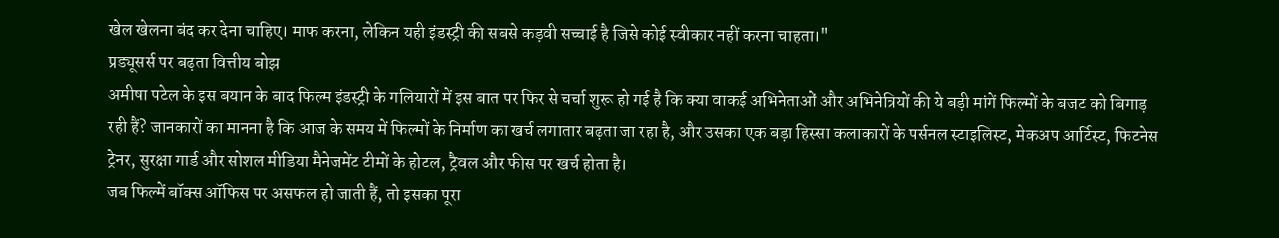खेल खेलना बंद कर देना चाहिए। माफ करना, लेकिन यही इंडस्ट्री की सबसे कड़वी सच्चाई है जिसे कोई स्वीकार नहीं करना चाहता।"
प्रड्यूसर्स पर बढ़ता वित्तीय बोझ
अमीषा पटेल के इस बयान के बाद फिल्म इंडस्ट्री के गलियारों में इस बात पर फिर से चर्चा शुरू हो गई है कि क्या वाकई अभिनेताओं और अभिनेत्रियों की ये बड़ी मांगें फिल्मों के बजट को बिगाड़ रही हैं? जानकारों का मानना है कि आज के समय में फिल्मों के निर्माण का खर्च लगातार बढ़ता जा रहा है, और उसका एक बड़ा हिस्सा कलाकारों के पर्सनल स्टाइलिस्ट, मेकअप आर्टिस्ट, फिटनेस ट्रेनर, सुरक्षा गार्ड और सोशल मीडिया मैनेजमेंट टीमों के होटल, ट्रैवल और फीस पर खर्च होता है।
जब फिल्में बॉक्स ऑफिस पर असफल हो जाती हैं, तो इसका पूरा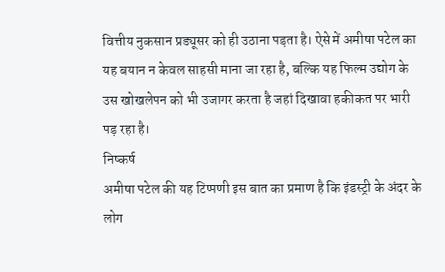वित्तीय नुकसान प्रड्यूसर को ही उठाना पड़ता है। ऐसे में अमीषा पटेल का यह बयान न केवल साहसी माना जा रहा है, बल्कि यह फिल्म उद्योग के उस खोखलेपन को भी उजागर करता है जहां दिखावा हकीकत पर भारी पड़ रहा है।
निष्कर्ष
अमीषा पटेल की यह टिप्पणी इस बात का प्रमाण है कि इंडस्ट्री के अंदर के लोग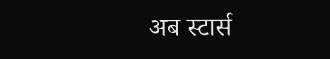अब स्टार्स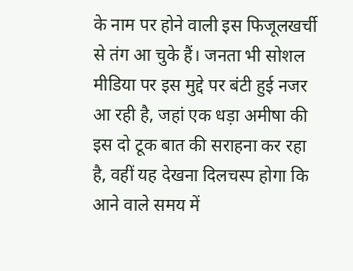के नाम पर होने वाली इस फिजूलखर्ची से तंग आ चुके हैं। जनता भी सोशल मीडिया पर इस मुद्दे पर बंटी हुई नजर आ रही है, जहां एक धड़ा अमीषा की इस दो टूक बात की सराहना कर रहा है, वहीं यह देखना दिलचस्प होगा कि आने वाले समय में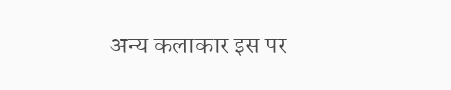अन्य कलाकार इस पर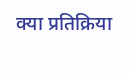क्या प्रतिक्रिया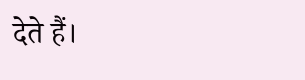देते हैं।